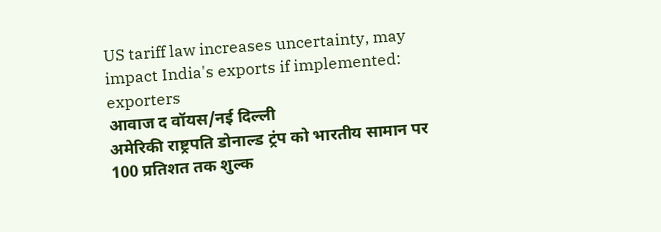US tariff law increases uncertainty, may impact India's exports if implemented: exporters
आवाज द वॉयस/नई दिल्ली
अमेरिकी राष्ट्रपति डोनाल्ड ट्रंप को भारतीय सामान पर 100 प्रतिशत तक शुल्क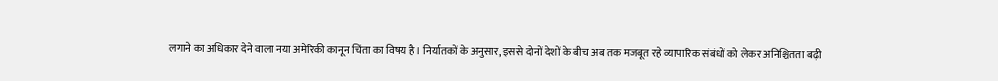लगाने का अधिकार देने वाला नया अमेरिकी कानून चिंता का विषय है। निर्यातकों के अनुसार, इससे दोनों देशों के बीच अब तक मजबूत रहे व्यापारिक संबंधों को लेकर अनिश्चितता बढ़ी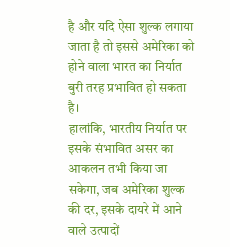है और यदि ऐसा शुल्क लगाया जाता है तो इससे अमेरिका को होने वाला भारत का निर्यात बुरी तरह प्रभावित हो सकता है।
हालांकि, भारतीय निर्यात पर इसके संभावित असर का आकलन तभी किया जा सकेगा, जब अमेरिका शुल्क की दर, इसके दायरे में आने वाले उत्पादों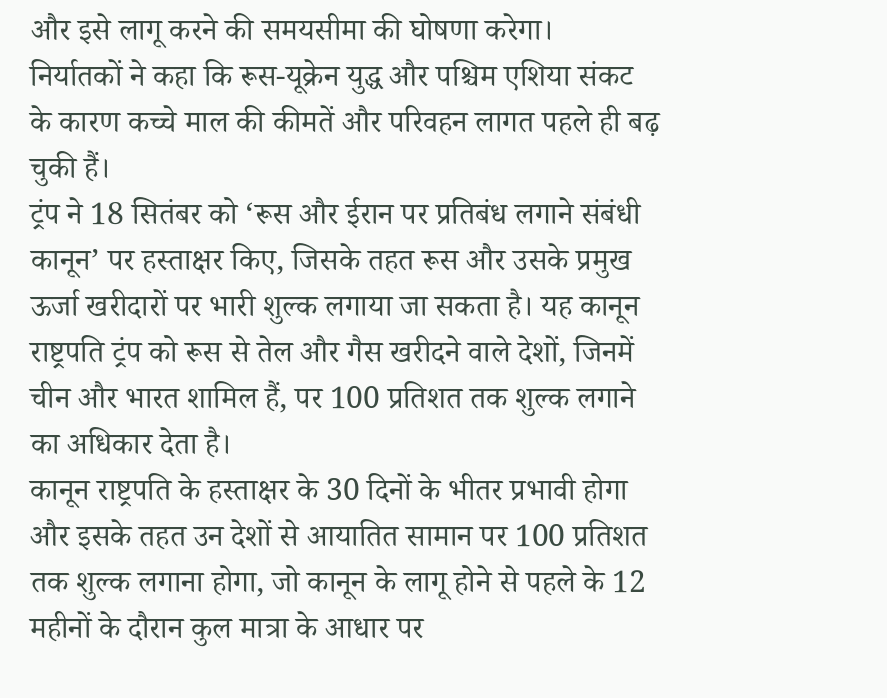और इसे लागू करने की समयसीमा की घोषणा करेगा।
निर्यातकों ने कहा कि रूस-यूक्रेन युद्ध और पश्चिम एशिया संकट के कारण कच्चे माल की कीमतें और परिवहन लागत पहले ही बढ़ चुकी हैं।
ट्रंप ने 18 सितंबर को ‘रूस और ईरान पर प्रतिबंध लगाने संबंधी कानून’ पर हस्ताक्षर किए, जिसके तहत रूस और उसके प्रमुख ऊर्जा खरीदारों पर भारी शुल्क लगाया जा सकता है। यह कानून राष्ट्रपति ट्रंप को रूस से तेल और गैस खरीदने वाले देशों, जिनमें चीन और भारत शामिल हैं, पर 100 प्रतिशत तक शुल्क लगाने का अधिकार देता है।
कानून राष्ट्रपति के हस्ताक्षर के 30 दिनों के भीतर प्रभावी होगा और इसके तहत उन देशों से आयातित सामान पर 100 प्रतिशत तक शुल्क लगाना होगा, जो कानून के लागू होने से पहले के 12 महीनों के दौरान कुल मात्रा के आधार पर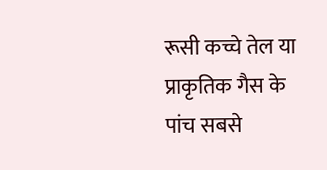रूसी कच्चे तेल या प्राकृतिक गैस के पांच सबसे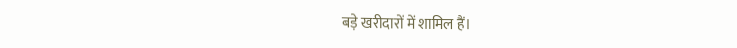बड़े खरीदारों में शामिल हैं।